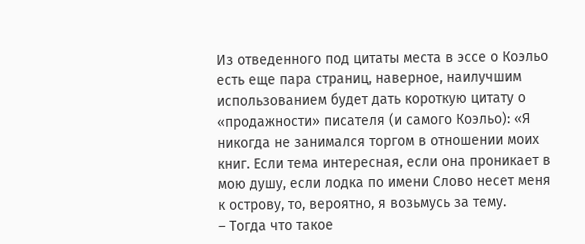Из отведенного под цитаты места в эссе о Коэльо есть еще пара страниц, наверное, наилучшим использованием будет дать короткую цитату о «продажности» писателя (и самого Коэльо): «Я никогда не занимался торгом в отношении моих книг. Если тема интересная, если она проникает в мою душу, если лодка по имени Слово несет меня к острову, то, вероятно, я возьмусь за тему.
– Тогда что такое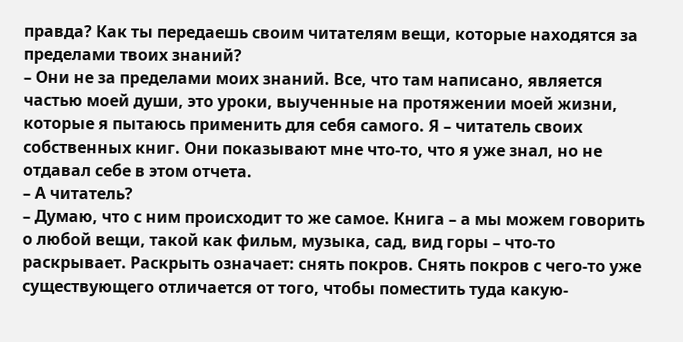правда? Как ты передаешь своим читателям вещи, которые находятся за пределами твоих знаний?
– Они не за пределами моих знаний. Все, что там написано, является частью моей души, это уроки, выученные на протяжении моей жизни, которые я пытаюсь применить для себя самого. Я – читатель своих собственных книг. Они показывают мне что-то, что я уже знал, но не отдавал себе в этом отчета.
– А читатель?
– Думаю, что с ним происходит то же самое. Книга – а мы можем говорить о любой вещи, такой как фильм, музыка, сад, вид горы – что-то раскрывает. Раскрыть означает: снять покров. Снять покров с чего-то уже существующего отличается от того, чтобы поместить туда какую-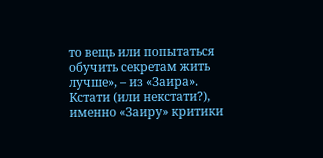то вещь или попытаться обучить секретам жить лучше», – из «Заира».
Кстати (или некстати?), именно «Заиру» критики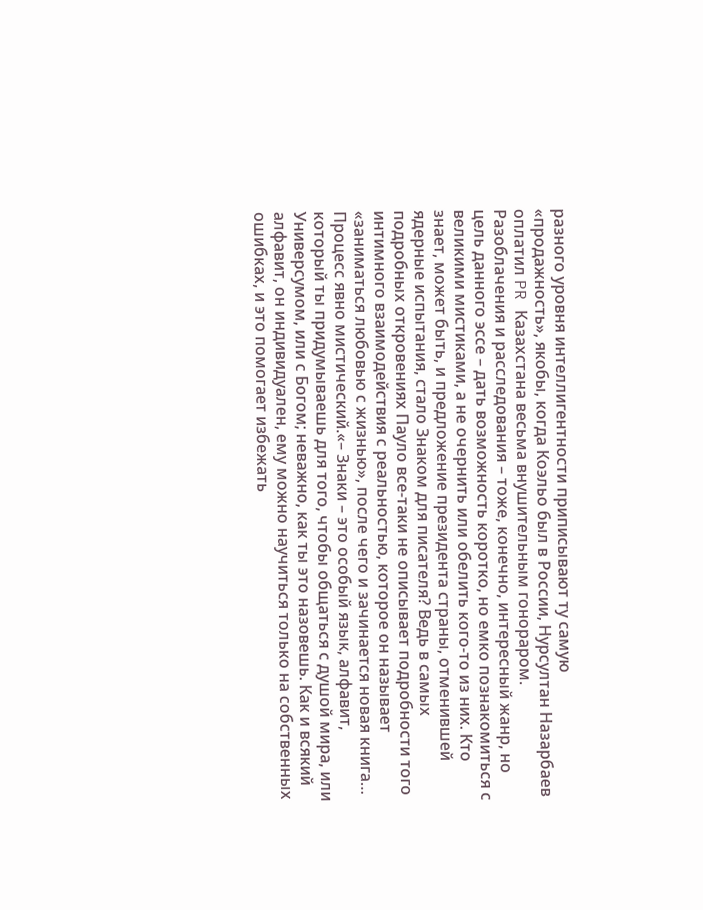разного уровня интеллигентности приписывают ту самую «продажность», якобы, когда Коэльо был в России, Нурсултан Назарбаев оплатил PR Казахстана весьма внушительным гонораром. Разоблачения и расследования – тоже, конечно, интересный жанр, но цель данного эссе – дать возможность коротко, но емко познакомиться с великими мистиками, а не очернить или обелить кого-то из них. Кто знает, может быть, и предложение президента страны, отменившей ядерные испытания, стало Знаком для писателя? Ведь в самых подробных откровениях Пауло все-таки не описывает подробности того интимного взаимодействия с реальностью, которое он называет «заниматься любовью с жизнью», после чего и зачинается новая книга… Процесс явно мистический.«– Знаки – это особый язык, алфавит, который ты придумываешь для того, чтобы общаться с душой мира, или Универсумом, или с Богом; неважно, как ты это назовешь. Как и всякий алфавит, он индивидуален, ему можно научиться только на собственных ошибках, и это помогает избежать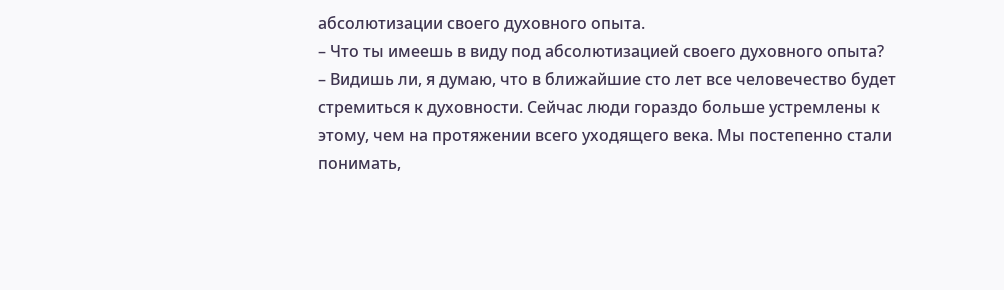абсолютизации своего духовного опыта.
– Что ты имеешь в виду под абсолютизацией своего духовного опыта?
– Видишь ли, я думаю, что в ближайшие сто лет все человечество будет стремиться к духовности. Сейчас люди гораздо больше устремлены к этому, чем на протяжении всего уходящего века. Мы постепенно стали понимать,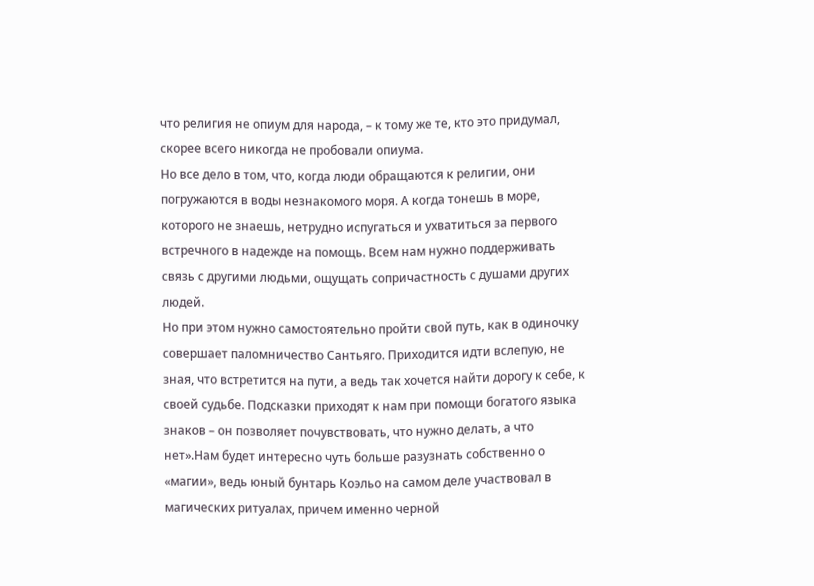что религия не опиум для народа, – к тому же те, кто это придумал, скорее всего никогда не пробовали опиума.
Но все дело в том, что, когда люди обращаются к религии, они погружаются в воды незнакомого моря. А когда тонешь в море, которого не знаешь, нетрудно испугаться и ухватиться за первого встречного в надежде на помощь. Всем нам нужно поддерживать связь с другими людьми, ощущать сопричастность с душами других людей.
Но при этом нужно самостоятельно пройти свой путь, как в одиночку совершает паломничество Сантьяго. Приходится идти вслепую, не зная, что встретится на пути, а ведь так хочется найти дорогу к себе, к своей судьбе. Подсказки приходят к нам при помощи богатого языка знаков – он позволяет почувствовать, что нужно делать, а что нет».Нам будет интересно чуть больше разузнать собственно о «магии», ведь юный бунтарь Коэльо на самом деле участвовал в магических ритуалах, причем именно черной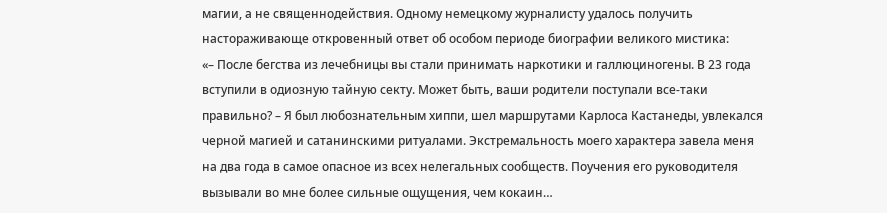магии, а не священнодействия. Одному немецкому журналисту удалось получить настораживающе откровенный ответ об особом периоде биографии великого мистика:
«– После бегства из лечебницы вы стали принимать наркотики и галлюциногены. В 23 года вступили в одиозную тайную секту. Может быть, ваши родители поступали все-таки правильно? – Я был любознательным хиппи, шел маршрутами Карлоса Кастанеды, увлекался черной магией и сатанинскими ритуалами. Экстремальность моего характера завела меня на два года в самое опасное из всех нелегальных сообществ. Поучения его руководителя вызывали во мне более сильные ощущения, чем кокаин…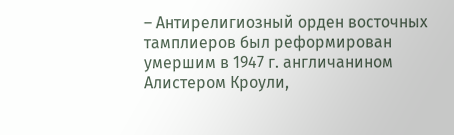– Антирелигиозный орден восточных тамплиеров был реформирован умершим в 1947 г. англичанином Алистером Кроули,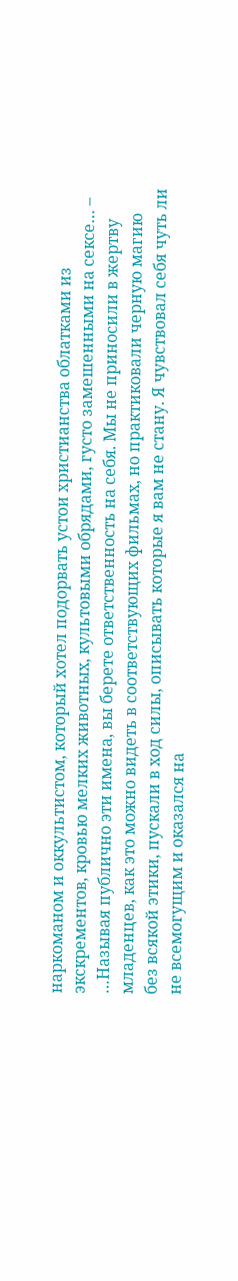наркоманом и оккультистом, который хотел подорвать устои христианства облатками из экскрементов, кровью мелких животных, культовыми обрядами, густо замешенными на сексе… – …Называя публично эти имена, вы берете ответственность на себя. Мы не приносили в жертву младенцев, как это можно видеть в соответствующих фильмах, но практиковали черную магию без всякой этики, пускали в ход силы, описывать которые я вам не стану. Я чувствовал себя чуть ли не всемогущим и оказался на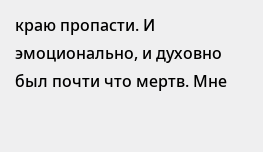краю пропасти. И эмоционально, и духовно был почти что мертв. Мне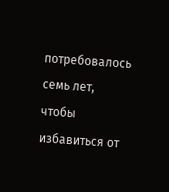потребовалось семь лет, чтобы избавиться от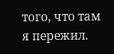того, что там я пережил.